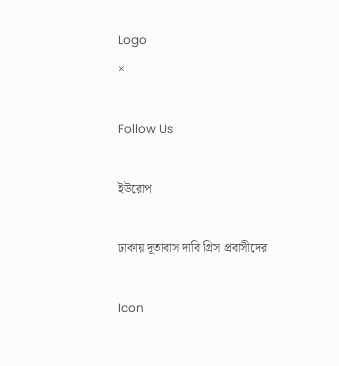Logo
×

Follow Us

ইউরোপ

ঢাকায় দূতাবাস দাবি গ্রিস প্রবাসীদের

Icon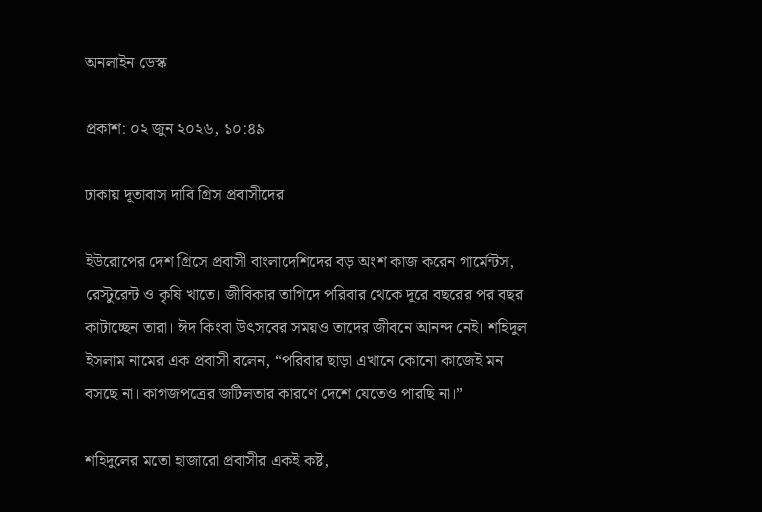অনলাইন ডেস্ক

প্রকাশ: ০২ জুন ২০২৬, ১০:৪৯

ঢাকায় দূতাবাস দাবি গ্রিস প্রবাসীদের

ইউরোপের দেশ গ্রিসে প্রবাসী বাংলাদেশিদের বড় অংশ কাজ করেন গার্মেন্টস, রেস্টুরেন্ট ও কৃষি খাতে। জীবিকার তাগিদে পরিবার থেকে দূরে বছরের পর বছর কাটাচ্ছেন তারা। ঈদ কিংবা উৎসবের সময়ও তাদের জীবনে আনন্দ নেই। শহিদুল ইসলাম নামের এক প্রবাসী বলেন, “পরিবার ছাড়া এখানে কোনো কাজেই মন বসছে না। কাগজপত্রের জটিলতার কারণে দেশে যেতেও পারছি না।”

শহিদুলের মতো হাজারো প্রবাসীর একই কষ্ট,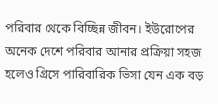পরিবার থেকে বিচ্ছিন্ন জীবন। ইউরোপের অনেক দেশে পরিবার আনার প্রক্রিয়া সহজ হলেও গ্রিসে পারিবারিক ভিসা যেন এক বড়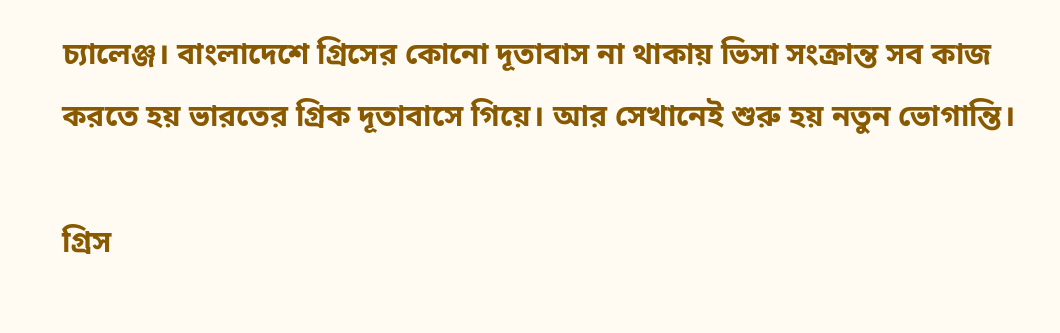চ্যালেঞ্জ। বাংলাদেশে গ্রিসের কোনো দূতাবাস না থাকায় ভিসা সংক্রান্ত সব কাজ করতে হয় ভারতের গ্রিক দূতাবাসে গিয়ে। আর সেখানেই শুরু হয় নতুন ভোগান্তি।

গ্রিস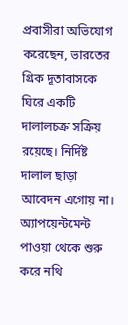প্রবাসীরা অভিযোগ করেছেন, ভারতের গ্রিক দূতাবাসকে ঘিরে একটি দালালচক্র সক্রিয় রয়েছে। নির্দিষ্ট দালাল ছাড়া আবেদন এগোয় না। অ্যাপয়েন্টমেন্ট পাওয়া থেকে শুরু করে নথি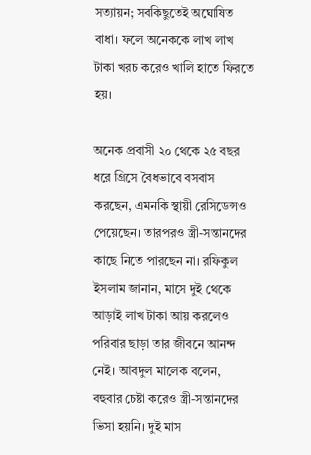সত্যায়ন; সবকিছুতেই অঘোষিত বাধা। ফলে অনেককে লাখ লাখ টাকা খরচ করেও খালি হাতে ফিরতে হয়।

অনেক প্রবাসী ২০ থেকে ২৫ বছর ধরে গ্রিসে বৈধভাবে বসবাস করছেন, এমনকি স্থায়ী রেসিডেন্সও পেয়েছেন। তারপরও স্ত্রী-সন্তানদের কাছে নিতে পারছেন না। রফিকুল ইসলাম জানান, মাসে দুই থেকে আড়াই লাখ টাকা আয় করলেও পরিবার ছাড়া তার জীবনে আনন্দ নেই। আবদুল মালেক বলেন, বহুবার চেষ্টা করেও স্ত্রী-সন্তানদের ভিসা হয়নি। দুই মাস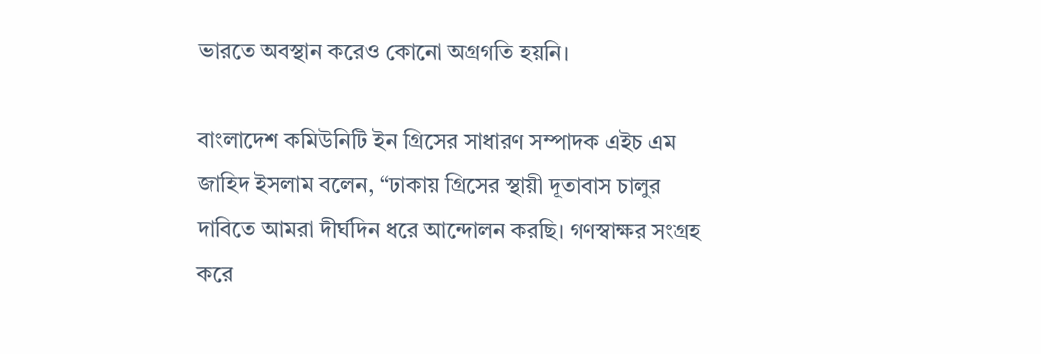ভারতে অবস্থান করেও কোনো অগ্রগতি হয়নি।

বাংলাদেশ কমিউনিটি ইন গ্রিসের সাধারণ সম্পাদক এইচ এম জাহিদ ইসলাম বলেন, “ঢাকায় গ্রিসের স্থায়ী দূতাবাস চালুর দাবিতে আমরা দীর্ঘদিন ধরে আন্দোলন করছি। গণস্বাক্ষর সংগ্রহ করে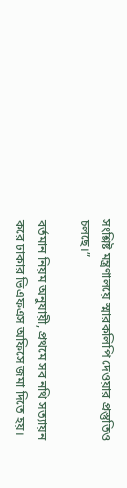সংশ্লিষ্ট মন্ত্রণালয়ে স্মারকলিপি দেওয়ার প্রস্তুতিও চলছে।”

বর্তমান নিয়ম অনুযায়ী, প্রথমে সব নথি সত্যায়ন করে ঢাকার ভিএফএস অফিসে জমা দিতে হয়।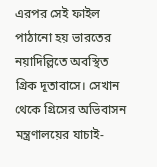এরপর সেই ফাইল পাঠানো হয় ভারতের নয়াদিল্লিতে অবস্থিত গ্রিক দূতাবাসে। সেখান থেকে গ্রিসের অভিবাসন মন্ত্রণালয়ের যাচাই-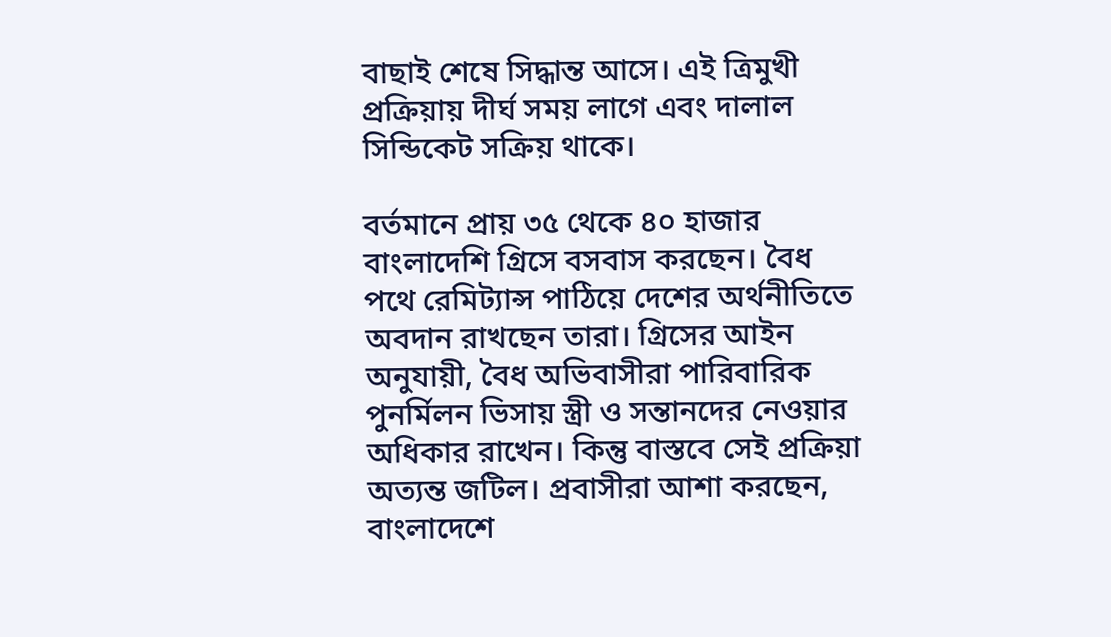বাছাই শেষে সিদ্ধান্ত আসে। এই ত্রিমুখী প্রক্রিয়ায় দীর্ঘ সময় লাগে এবং দালাল সিন্ডিকেট সক্রিয় থাকে।

বর্তমানে প্রায় ৩৫ থেকে ৪০ হাজার বাংলাদেশি গ্রিসে বসবাস করছেন। বৈধ পথে রেমিট্যান্স পাঠিয়ে দেশের অর্থনীতিতে অবদান রাখছেন তারা। গ্রিসের আইন অনুযায়ী, বৈধ অভিবাসীরা পারিবারিক পুনর্মিলন ভিসায় স্ত্রী ও সন্তানদের নেওয়ার অধিকার রাখেন। কিন্তু বাস্তবে সেই প্রক্রিয়া অত্যন্ত জটিল। প্রবাসীরা আশা করছেন, বাংলাদেশে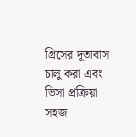গ্রিসের দূতাবাস চালু করা এবং ভিসা প্রক্রিয়া সহজ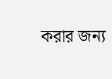করার জন্য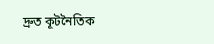দ্রুত কূটনৈতিক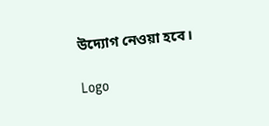উদ্যোগ নেওয়া হবে।

Logo